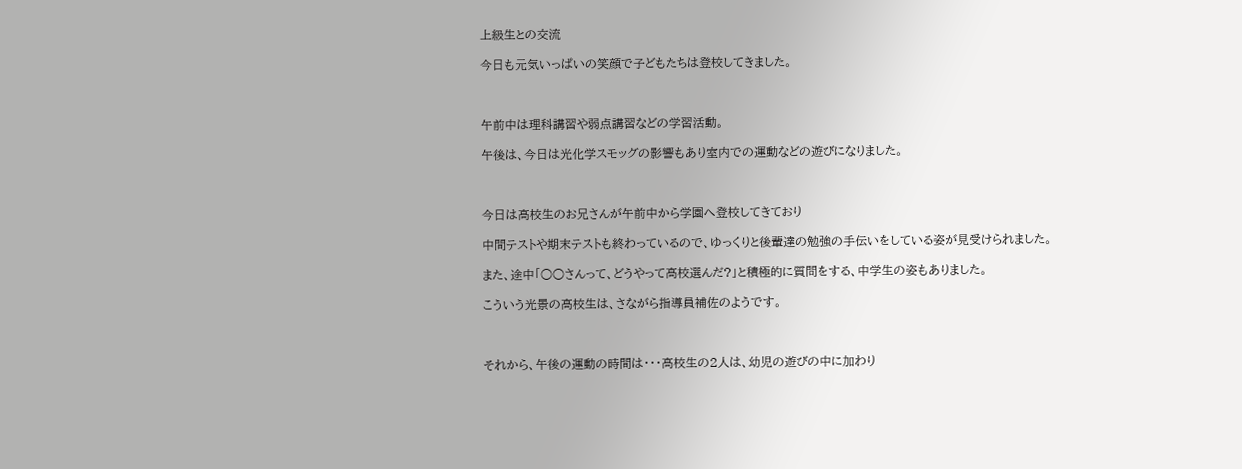上級生との交流

今日も元気いっぱいの笑顔で子どもたちは登校してきました。



午前中は理科講習や弱点講習などの学習活動。

午後は、今日は光化学スモッグの影響もあり室内での運動などの遊びになりました。



今日は高校生のお兄さんが午前中から学園へ登校してきており

中間テストや期末テストも終わっているので、ゆっくりと後輩達の勉強の手伝いをしている姿が見受けられました。

また、途中「○○さんって、どうやって高校選んだ?」と積極的に質問をする、中学生の姿もありました。

こういう光景の高校生は、さながら指導員補佐のようです。



それから、午後の運動の時間は・・・高校生の2人は、幼児の遊びの中に加わり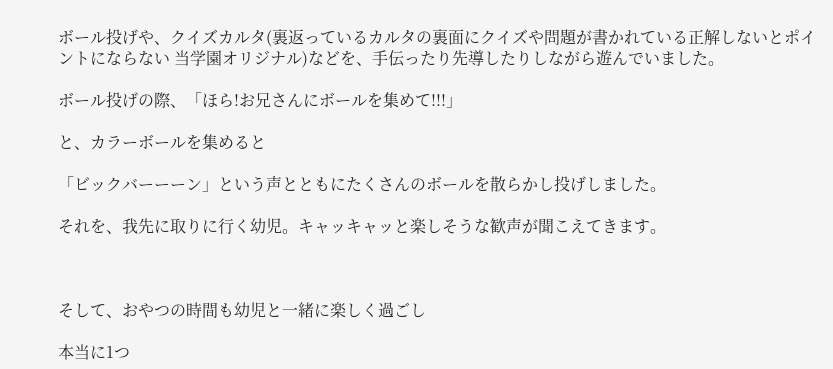ボール投げや、クイズカルタ(裏返っているカルタの裏面にクイズや問題が書かれている正解しないとポイントにならない 当学園オリジナル)などを、手伝ったり先導したりしながら遊んでいました。

ボール投げの際、「ほら!お兄さんにボールを集めて!!!」

と、カラーボールを集めると

「ビックバーーーン」という声とともにたくさんのボールを散らかし投げしました。

それを、我先に取りに行く幼児。キャッキャッと楽しそうな歓声が聞こえてきます。



そして、おやつの時間も幼児と一緒に楽しく過ごし

本当に1つ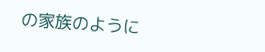の家族のように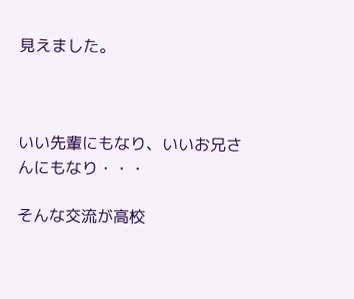見えました。



いい先輩にもなり、いいお兄さんにもなり・・・

そんな交流が高校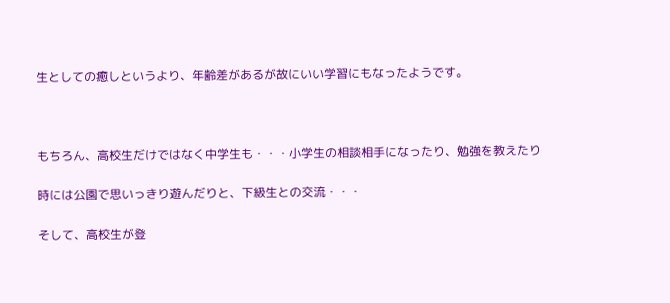生としての癒しというより、年齢差があるが故にいい学習にもなったようです。



もちろん、高校生だけではなく中学生も・・・小学生の相談相手になったり、勉強を教えたり

時には公園で思いっきり遊んだりと、下級生との交流・・・

そして、高校生が登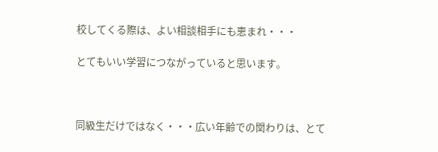校してくる際は、よい相談相手にも恵まれ・・・

とてもいい学習につながっていると思います。



同級生だけではなく・・・広い年齢での関わりは、とて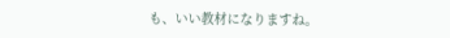も、いい教材になりますね。